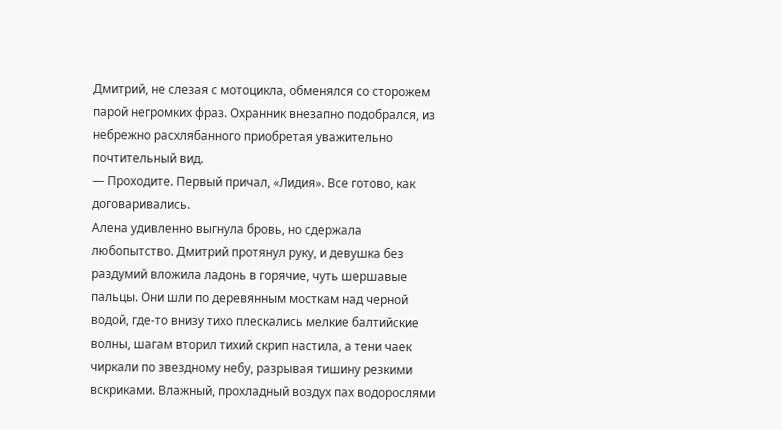Дмитрий, не слезая с мотоцикла, обменялся со сторожем парой негромких фраз. Охранник внезапно подобрался, из небрежно расхлябанного приобретая уважительно почтительный вид.
— Проходите. Первый причал, «Лидия». Все готово, как договаривались.
Алена удивленно выгнула бровь, но сдержала любопытство. Дмитрий протянул руку, и девушка без раздумий вложила ладонь в горячие, чуть шершавые пальцы. Они шли по деревянным мосткам над черной водой, где-то внизу тихо плескались мелкие балтийские волны, шагам вторил тихий скрип настила, а тени чаек чиркали по звездному небу, разрывая тишину резкими вскриками. Влажный, прохладный воздух пах водорослями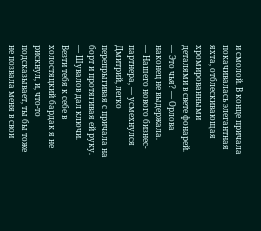и смолой. В конце причала покачивалась элегантная яхта, отблескивающая хромированными деталями в свете фонарей.
— Это чья? — Орлова наконец не выдержала.
— Нашего нового бизнес-партнера, — усмехнулся Дмитрий, легко перепрыгивая с причала на борт и протягивая ей руку. — Шувалов дал ключи. Везти тебя к себе в холостяцкий бардак я не рискнул, и, что-то подсказывает, ты бы тоже не позвала меня в свои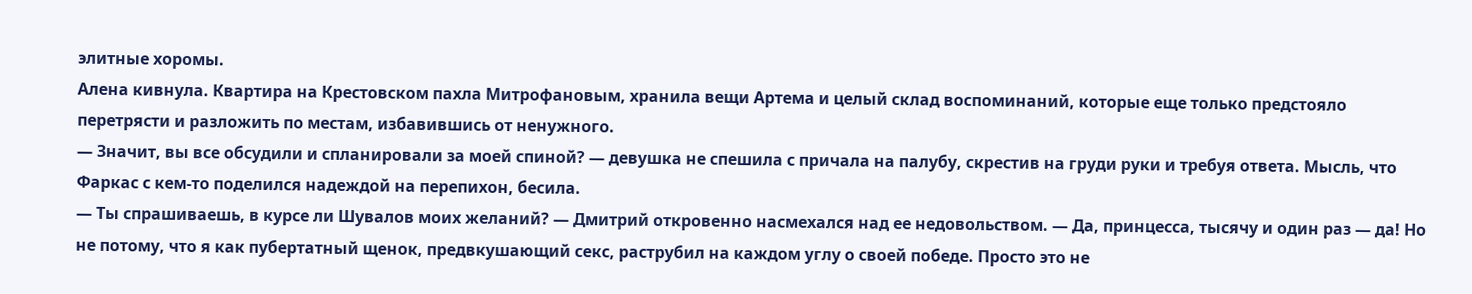элитные хоромы.
Алена кивнула. Квартира на Крестовском пахла Митрофановым, хранила вещи Артема и целый склад воспоминаний, которые еще только предстояло перетрясти и разложить по местам, избавившись от ненужного.
— Значит, вы все обсудили и спланировали за моей спиной? — девушка не спешила с причала на палубу, скрестив на груди руки и требуя ответа. Мысль, что Фаркас с кем-то поделился надеждой на перепихон, бесила.
— Ты спрашиваешь, в курсе ли Шувалов моих желаний? — Дмитрий откровенно насмехался над ее недовольством. — Да, принцесса, тысячу и один раз — да! Но не потому, что я как пубертатный щенок, предвкушающий секс, раструбил на каждом углу о своей победе. Просто это не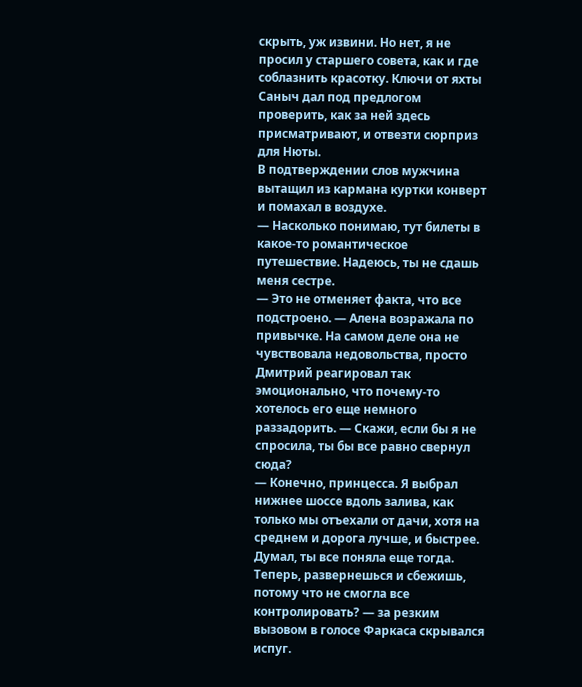скрыть, уж извини. Но нет, я не просил у старшего совета, как и где соблазнить красотку. Ключи от яхты Саныч дал под предлогом проверить, как за ней здесь присматривают, и отвезти сюрприз для Нюты.
В подтверждении слов мужчина вытащил из кармана куртки конверт и помахал в воздухе.
— Насколько понимаю, тут билеты в какое-то романтическое путешествие. Надеюсь, ты не сдашь меня сестре.
— Это не отменяет факта, что все подстроено. — Алена возражала по привычке. На самом деле она не чувствовала недовольства, просто Дмитрий реагировал так эмоционально, что почему-то хотелось его еще немного раззадорить. — Скажи, если бы я не спросила, ты бы все равно свернул сюда?
— Конечно, принцесса. Я выбрал нижнее шоссе вдоль залива, как только мы отъехали от дачи, хотя на среднем и дорога лучше, и быстрее. Думал, ты все поняла еще тогда. Теперь, развернешься и сбежишь, потому что не смогла все контролировать? — за резким вызовом в голосе Фаркаса скрывался испуг.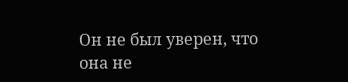Он не был уверен, что она не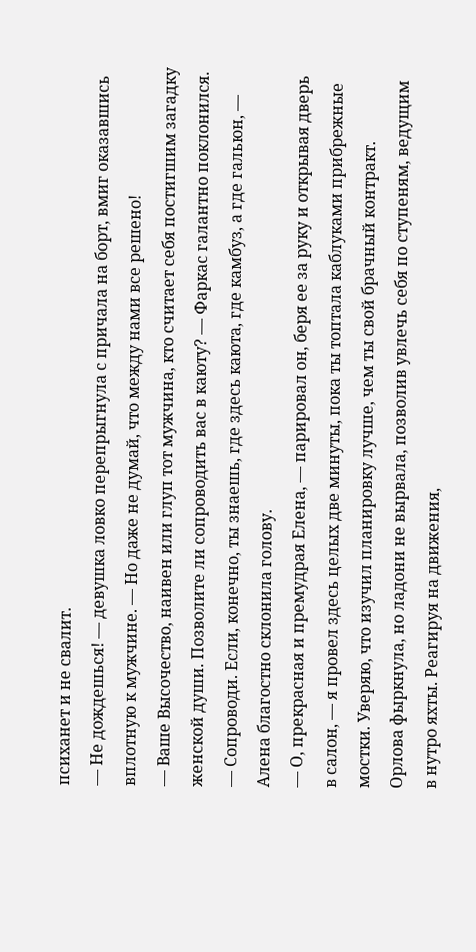психанет и не свалит.
— Не дождешься! — девушка ловко перепрыгнула с причала на борт, вмиг оказавшись вплотную к мужчине. — Но даже не думай, что между нами все решено!
— Ваше Высочество, наивен или глуп тот мужчина, кто считает себя постигшим загадку женской души. Позволите ли сопроводить вас в каюту? — Фаркас галантно поклонился.
— Сопроводи. Если, конечно, ты знаешь, где здесь каюта, где камбуз, а где гальюн, — Алена благостно склонила голову.
— О, прекрасная и премудрая Елена, — парировал он, беря ее за руку и открывая дверь в салон, — я провел здесь целых две минуты, пока ты топтала каблуками прибрежные мостки. Уверяю, что изучил планировку лучше, чем ты свой брачный контракт.
Орлова фыркнула, но ладони не вырвала, позволив увлечь себя по ступеням, ведущим в нутро яхты. Реагируя на движения,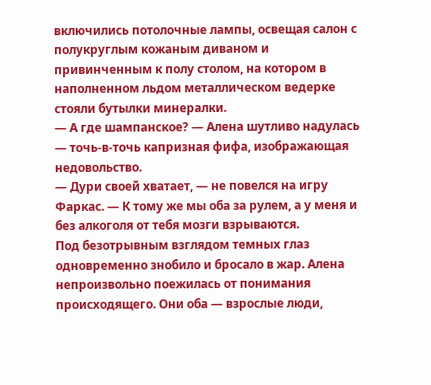включились потолочные лампы, освещая салон с полукруглым кожаным диваном и привинченным к полу столом, на котором в наполненном льдом металлическом ведерке стояли бутылки минералки.
— А где шампанское? — Алена шутливо надулась — точь-в-точь капризная фифа, изображающая недовольство.
— Дури своей хватает, — не повелся на игру Фаркас. — К тому же мы оба за рулем, а у меня и без алкоголя от тебя мозги взрываются.
Под безотрывным взглядом темных глаз одновременно знобило и бросало в жар. Алена непроизвольно поежилась от понимания происходящего. Они оба — взрослые люди,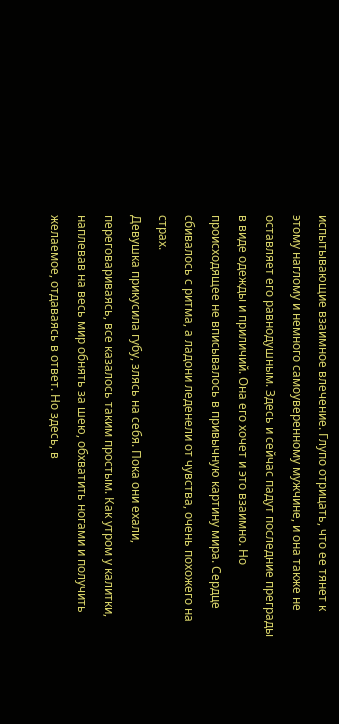испытывающие взаимное влечение. Глупо отрицать, что ее тянет к этому наглому и немного самоуверенному мужчине, и она также не оставляет его равнодушным. Здесь и сейчас падут последние преграды в виде одежды и приличий. Она его хочет и это взаимно. Но происходящее не вписывалось в привычную картину мира. Сердце сбивалось с ритма, а ладони леденели от чувства, очень похожего на страх.
Девушка прикусила губу, злясь на себя. Пока они ехали, переговариваясь, все казалось таким простым. Как утром у калитки, наплевав на весь мир обнять за шею, обхватить ногами и получить желаемое, отдаваясь в ответ. Но здесь, в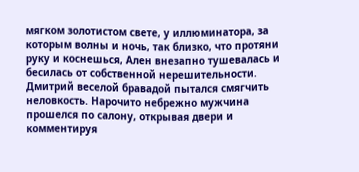мягком золотистом свете, у иллюминатора, за которым волны и ночь, так близко, что протяни руку и коснешься, Ален внезапно тушевалась и бесилась от собственной нерешительности.
Дмитрий веселой бравадой пытался смягчить неловкость. Нарочито небрежно мужчина прошелся по салону, открывая двери и комментируя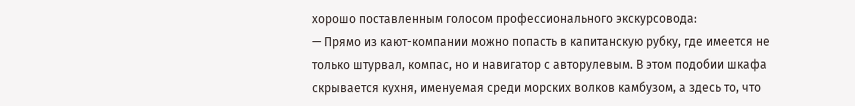хорошо поставленным голосом профессионального экскурсовода:
— Прямо из кают-компании можно попасть в капитанскую рубку, где имеется не только штурвал, компас, но и навигатор с авторулевым. В этом подобии шкафа скрывается кухня, именуемая среди морских волков камбузом, а здесь то, что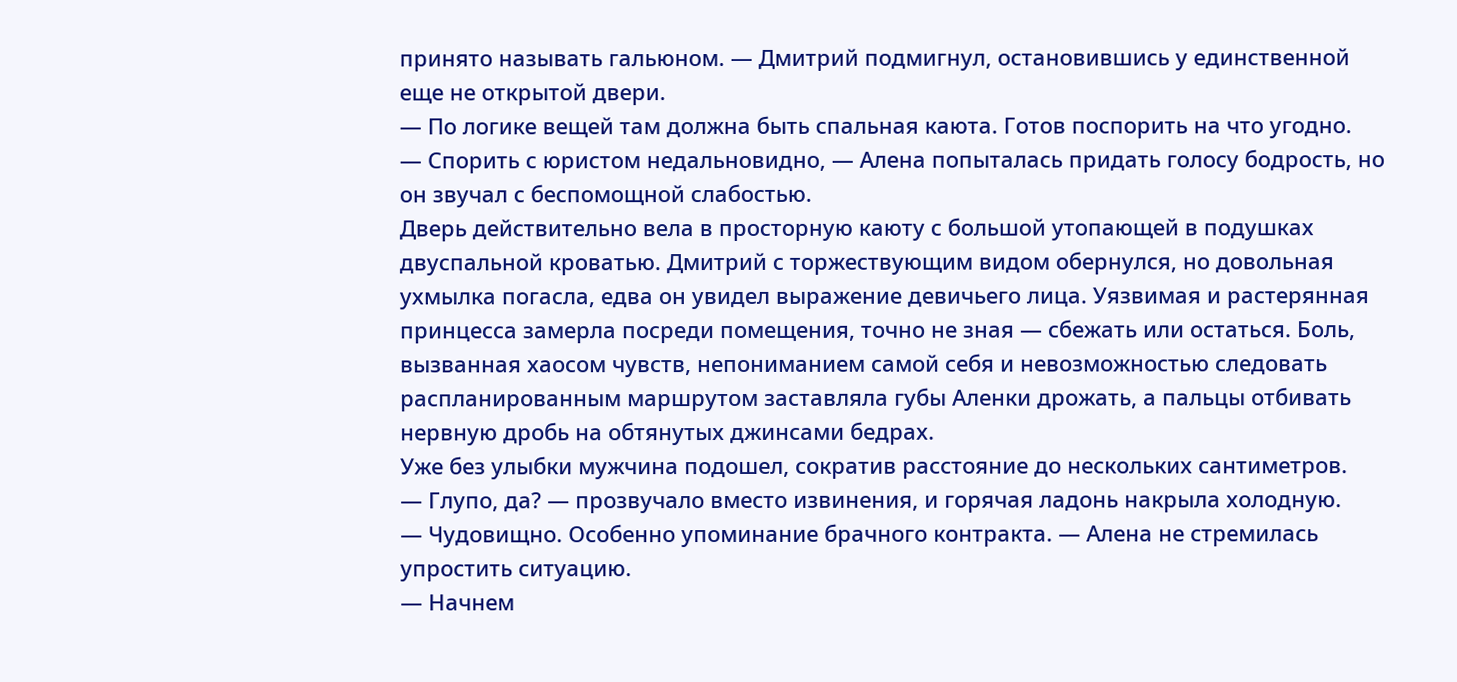принято называть гальюном. — Дмитрий подмигнул, остановившись у единственной еще не открытой двери.
— По логике вещей там должна быть спальная каюта. Готов поспорить на что угодно.
— Спорить с юристом недальновидно, — Алена попыталась придать голосу бодрость, но он звучал с беспомощной слабостью.
Дверь действительно вела в просторную каюту с большой утопающей в подушках двуспальной кроватью. Дмитрий с торжествующим видом обернулся, но довольная ухмылка погасла, едва он увидел выражение девичьего лица. Уязвимая и растерянная принцесса замерла посреди помещения, точно не зная — сбежать или остаться. Боль, вызванная хаосом чувств, непониманием самой себя и невозможностью следовать распланированным маршрутом заставляла губы Аленки дрожать, а пальцы отбивать нервную дробь на обтянутых джинсами бедрах.
Уже без улыбки мужчина подошел, сократив расстояние до нескольких сантиметров.
— Глупо, да? — прозвучало вместо извинения, и горячая ладонь накрыла холодную.
— Чудовищно. Особенно упоминание брачного контракта. — Алена не стремилась упростить ситуацию.
— Начнем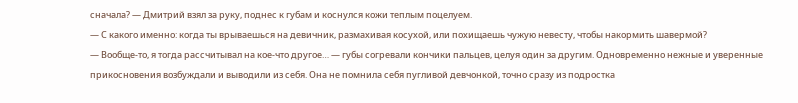сначала? — Дмитрий взял за руку, поднес к губам и коснулся кожи теплым поцелуем.
— С какого именно: когда ты врываешься на девичник, размахивая косухой, или похищаешь чужую невесту, чтобы накормить шавермой?
— Вообще-то, я тогда рассчитывал на кое-что другое… — губы согревали кончики пальцев, целуя один за другим. Одновременно нежные и уверенные прикосновения возбуждали и выводили из себя. Она не помнила себя пугливой девчонкой, точно сразу из подростка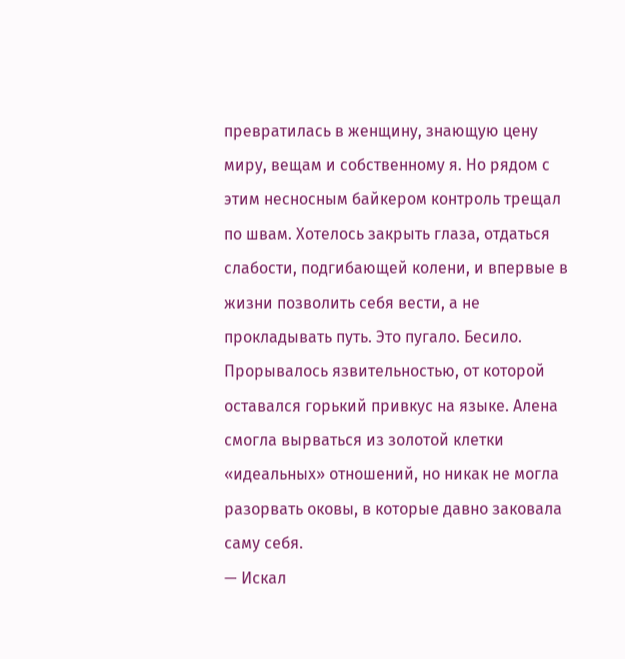превратилась в женщину, знающую цену миру, вещам и собственному я. Но рядом с этим несносным байкером контроль трещал по швам. Хотелось закрыть глаза, отдаться слабости, подгибающей колени, и впервые в жизни позволить себя вести, а не прокладывать путь. Это пугало. Бесило. Прорывалось язвительностью, от которой оставался горький привкус на языке. Алена смогла вырваться из золотой клетки «идеальных» отношений, но никак не могла разорвать оковы, в которые давно заковала саму себя.
— Искал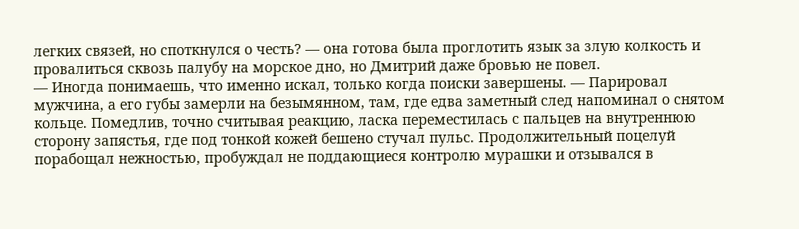легких связей, но споткнулся о честь? — она готова была проглотить язык за злую колкость и провалиться сквозь палубу на морское дно, но Дмитрий даже бровью не повел.
— Иногда понимаешь, что именно искал, только когда поиски завершены. — Парировал мужчина, а его губы замерли на безымянном, там, где едва заметный след напоминал о снятом кольце. Помедлив, точно считывая реакцию, ласка переместилась с пальцев на внутреннюю сторону запястья, где под тонкой кожей бешено стучал пульс. Продолжительный поцелуй порабощал нежностью, пробуждал не поддающиеся контролю мурашки и отзывался в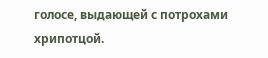голосе, выдающей с потрохами хрипотцой.